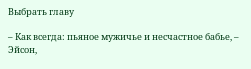Выбрать главу

– Как всегда: пьяное мужичье и несчастное бабье, – Эйсон,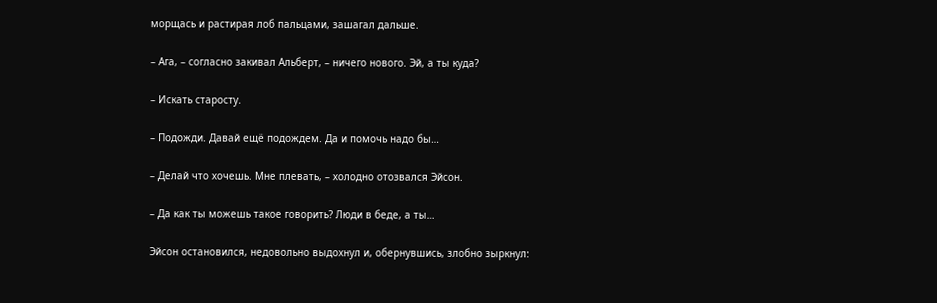морщась и растирая лоб пальцами, зашагал дальше.

– Ага, – согласно закивал Альберт, – ничего нового. Эй, а ты куда?

– Искать старосту.

– Подожди. Давай ещё подождем. Да и помочь надо бы…

– Делай что хочешь. Мне плевать, – холодно отозвался Эйсон.

– Да как ты можешь такое говорить? Люди в беде, а ты…

Эйсон остановился, недовольно выдохнул и, обернувшись, злобно зыркнул: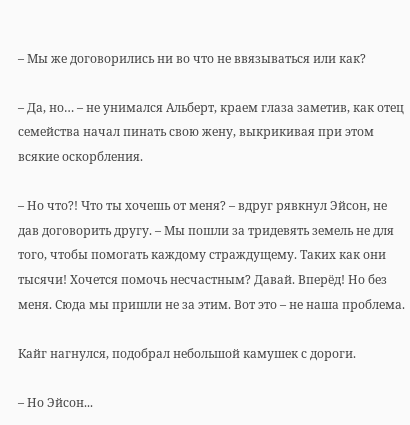– Мы же договорились ни во что не ввязываться или как?

– Да, но… – не унимался Альберт, краем глаза заметив, как отец семейства начал пинать свою жену, выкрикивая при этом всякие оскорбления.

– Но что?! Что ты хочешь от меня? – вдруг рявкнул Эйсон, не дав договорить другу. – Мы пошли за тридевять земель не для того, чтобы помогать каждому страждущему. Таких как они тысячи! Хочется помочь несчастным? Давай. Вперёд! Но без меня. Сюда мы пришли не за этим. Вот это – не наша проблема.

Кайг нагнулся, подобрал небольшой камушек с дороги.

– Но Эйсон...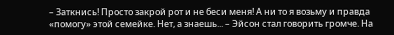– Заткнись! Просто закрой рот и не беси меня! А ни то я возьму и правда «помогу» этой семейке. Нет, а знаешь... – Эйсон стал говорить громче. На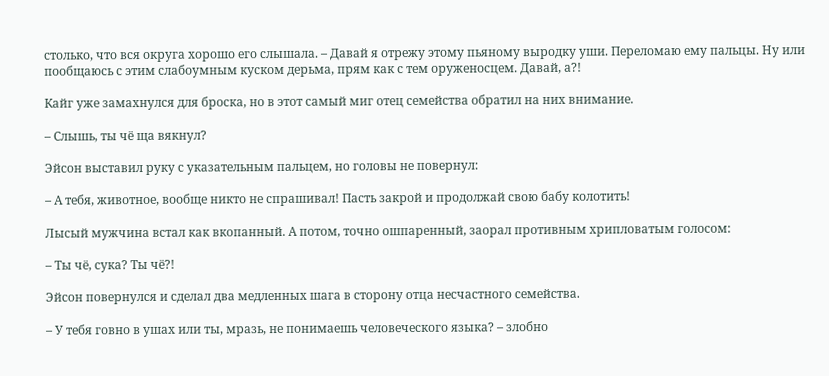столько, что вся округа хорошо его слышала. – Давай я отрежу этому пьяному выродку уши. Переломаю ему пальцы. Ну или пообщаюсь с этим слабоумным куском дерьма, прям как с тем оруженосцем. Давай, а?!

Кайг уже замахнулся для броска, но в этот самый миг отец семейства обратил на них внимание.

– Слышь, ты чё ща вякнул?

Эйсон выставил руку с указательным пальцем, но головы не повернул:

– А тебя, животное, вообще никто не спрашивал! Пасть закрой и продолжай свою бабу колотить!

Лысый мужчина встал как вкопанный. А потом, точно ошпаренный, заорал противным хрипловатым голосом:

– Ты чё, сука? Ты чё?!

Эйсон повернулся и сделал два медленных шага в сторону отца несчастного семейства.

– У тебя говно в ушах или ты, мразь, не понимаешь человеческого языка? – злобно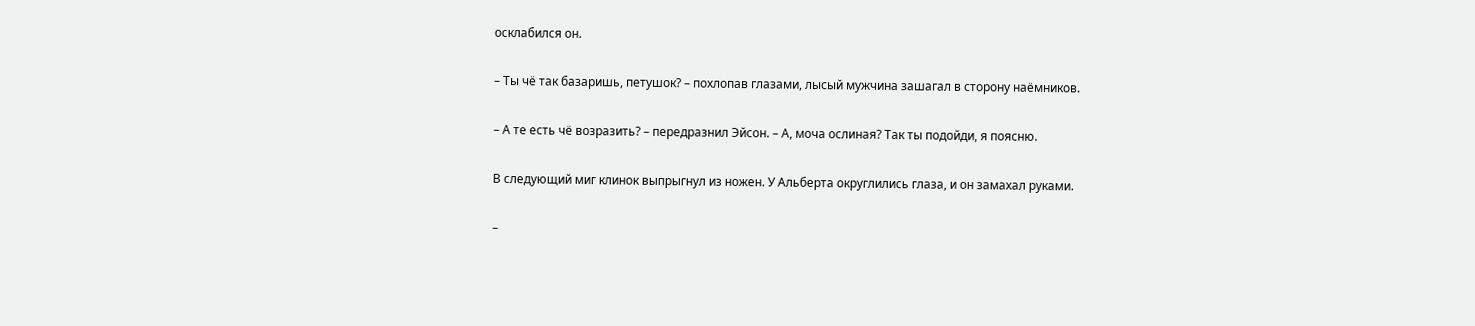осклабился он.

– Ты чё так базаришь, петушок? – похлопав глазами, лысый мужчина зашагал в сторону наёмников.

– А те есть чё возразить? – передразнил Эйсон. – А, моча ослиная? Так ты подойди, я поясню.

В следующий миг клинок выпрыгнул из ножен. У Альберта округлились глаза, и он замахал руками.

–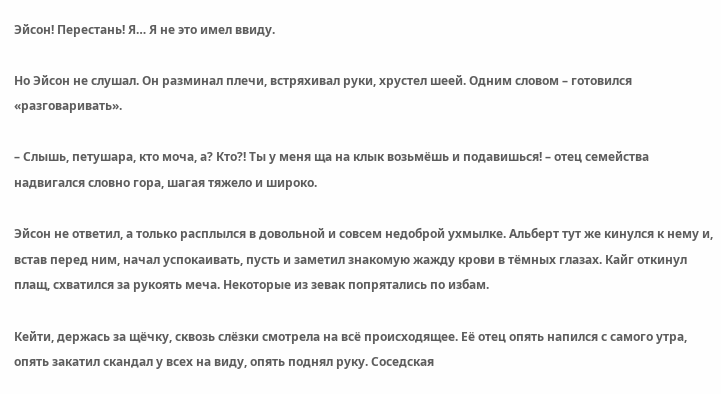Эйсон! Перестань! Я… Я не это имел ввиду.

Но Эйсон не слушал. Он разминал плечи, встряхивал руки, хрустел шеей. Одним словом – готовился «разговаривать».

– Слышь, петушара, кто моча, а? Кто?! Ты у меня ща на клык возьмёшь и подавишься! – отец семейства надвигался словно гора, шагая тяжело и широко.

Эйсон не ответил, а только расплылся в довольной и совсем недоброй ухмылке. Альберт тут же кинулся к нему и, встав перед ним, начал успокаивать, пусть и заметил знакомую жажду крови в тёмных глазах. Кайг откинул плащ, схватился за рукоять меча. Некоторые из зевак попрятались по избам.

Кейти, держась за щёчку, сквозь слёзки смотрела на всё происходящее. Её отец опять напился с самого утра, опять закатил скандал у всех на виду, опять поднял руку. Соседская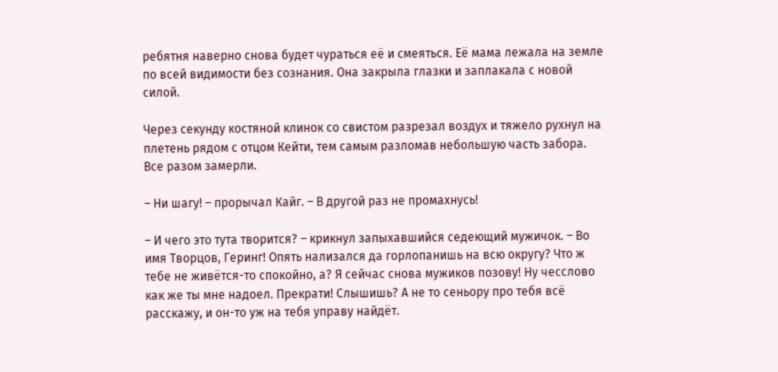ребятня наверно снова будет чураться её и смеяться. Её мама лежала на земле по всей видимости без сознания. Она закрыла глазки и заплакала с новой силой.

Через секунду костяной клинок со свистом разрезал воздух и тяжело рухнул на плетень рядом с отцом Кейти, тем самым разломав небольшую часть забора. Все разом замерли.

– Ни шагу! – прорычал Кайг. – В другой раз не промахнусь!

– И чего это тута творится? – крикнул запыхавшийся седеющий мужичок. – Во имя Творцов, Геринг! Опять нализался да горлопанишь на всю округу? Что ж тебе не живётся-то спокойно, а? Я сейчас снова мужиков позову! Ну чесслово как же ты мне надоел. Прекрати! Слышишь? А не то сеньору про тебя всё расскажу, и он-то уж на тебя управу найдёт.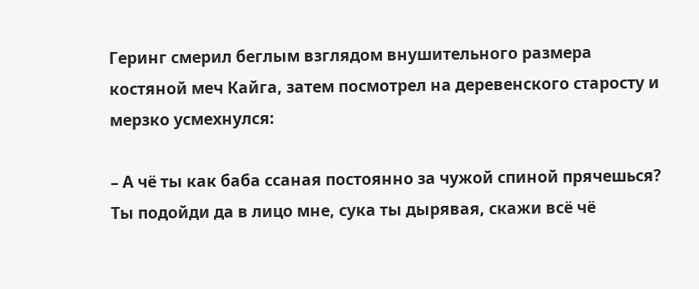Геринг смерил беглым взглядом внушительного размера костяной меч Кайга, затем посмотрел на деревенского старосту и мерзко усмехнулся:

– А чё ты как баба ссаная постоянно за чужой спиной прячешься? Ты подойди да в лицо мне, сука ты дырявая, скажи всё чё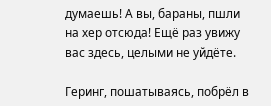думаешь! А вы, бараны, пшли на хер отсюда! Ещё раз увижу вас здесь, целыми не уйдёте.

Геринг, пошатываясь, побрёл в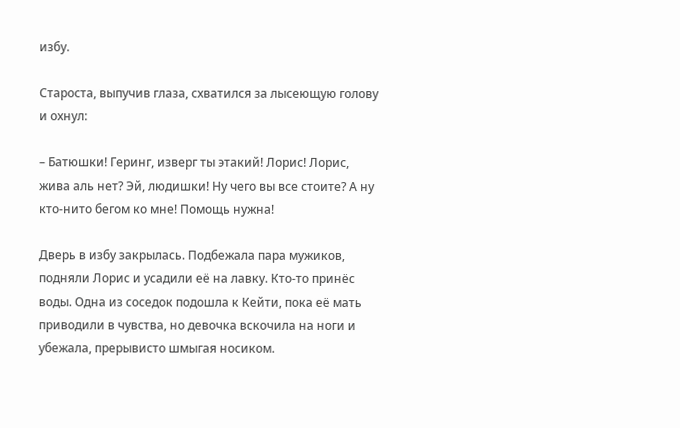избу.

Староста, выпучив глаза, схватился за лысеющую голову и охнул:

– Батюшки! Геринг, изверг ты этакий! Лорис! Лорис, жива аль нет? Эй, людишки! Ну чего вы все стоите? А ну кто-нито бегом ко мне! Помощь нужна!

Дверь в избу закрылась. Подбежала пара мужиков, подняли Лорис и усадили её на лавку. Кто-то принёс воды. Одна из соседок подошла к Кейти, пока её мать приводили в чувства, но девочка вскочила на ноги и убежала, прерывисто шмыгая носиком.